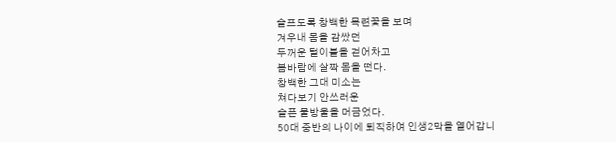슬프도록 창백한 목련꽃을 보며
겨우내 몸을 감쌌던
두꺼운 털이불을 걷어차고
봄바람에 살짝 몸을 떤다.
창백한 그대 미소는
쳐다보기 안쓰러운
슬픈 물방울을 머금었다.
50대 중반의 나이에 퇴직하여 인생2막을 열어갑니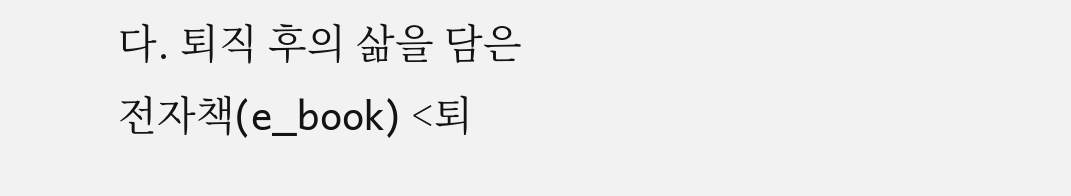다. 퇴직 후의 삶을 담은 전자책(e_book) <퇴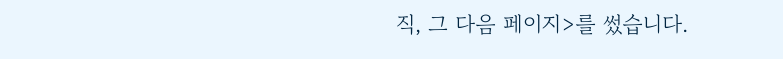직, 그 다음 페이지>를 썼습니다.